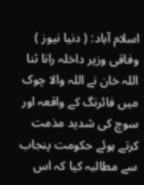اسلام آباد: ( دنیا نیوز ) وفاقی وزیر داخلہ رانا ثنا اللہ خان نے اللہ والا چوک میں فائرنگ کے واقعہ اور سوچ کی شدید مذمت کرتے ہوئے حکومت پنجاب سے مطالبہ کیا کہ اس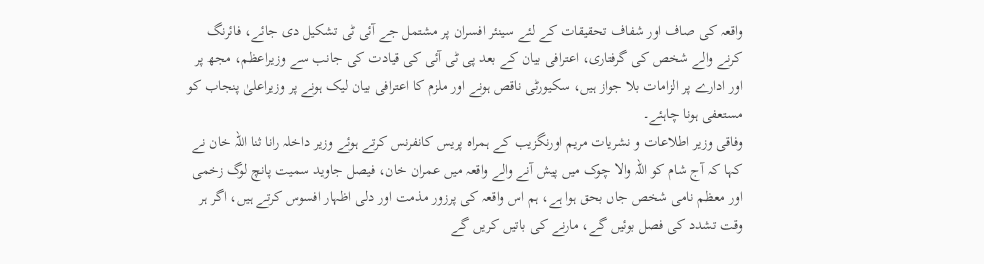واقعہ کی صاف اور شفاف تحقیقات کے لئے سینئر افسران پر مشتمل جے آئی ٹی تشکیل دی جائے، فائرنگ کرنے والے شخص کی گرفتاری، اعترافی بیان کے بعد پی ٹی آئی کی قیادت کی جانب سے وزیراعظم، مجھ پر اور ادارے پر الزامات بلا جواز ہیں، سکیورٹی ناقص ہونے اور ملزم کا اعترافی بیان لیک ہونے پر وزیراعلیٰ پنجاب کو مستعفی ہونا چاہئے۔
وفاقی وزیر اطلاعات و نشریات مریم اورنگزیب کے ہمراہ پریس کانفرنس کرتے ہوئے وزیر داخلہ رانا ثنا اللہ خان نے کہا کہ آج شام کو اللہ والا چوک میں پیش آنے والے واقعہ میں عمران خان، فیصل جاوید سمیت پانچ لوگ زخمی اور معظم نامی شخص جاں بحق ہوا ہے، ہم اس واقعہ کی پرزور مذمت اور دلی اظہار افسوس کرتے ہیں، اگر ہر وقت تشدد کی فصل بوئیں گے، مارنے کی باتیں کریں گے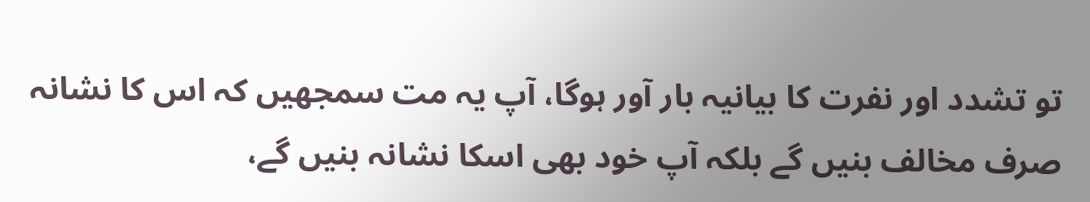تو تشدد اور نفرت کا بیانیہ بار آور ہوگا، آپ یہ مت سمجھیں کہ اس کا نشانہ صرف مخالف بنیں گے بلکہ آپ خود بھی اسکا نشانہ بنیں گے،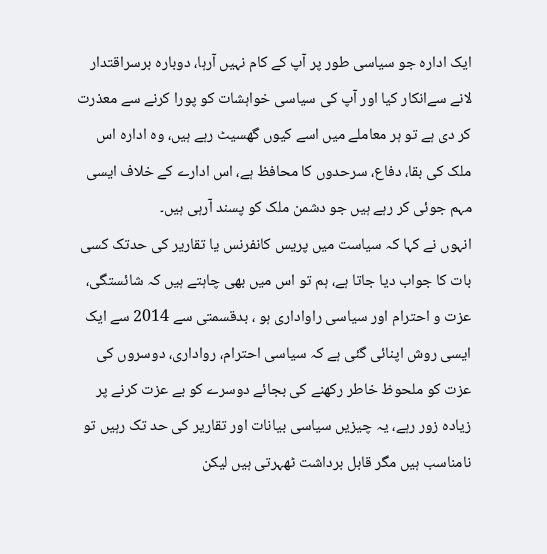ایک ادارہ جو سیاسی طور پر آپ کے کام نہیں آرہا، دوبارہ برسراقتدار لانے سےانکار کیا اور آپ کی سیاسی خواہشات کو پورا کرنے سے معذرت کر دی ہے تو ہر معاملے میں اسے کیوں گھسیٹ رہے ہیں، وہ ادارہ اس ملک کی بقا، دفاع، سرحدوں کا محافظ ہے، اس ادارے کے خلاف ایسی مہم جوئی کر رہے ہیں جو دشمن ملک کو پسند آرہی ہیں۔
انہوں نے کہا کہ سیاست میں پریس کانفرنس یا تقاریر کی حدتک کسی بات کا جواب دیا جاتا ہے، ہم تو اس میں بھی چاہتے ہیں کہ شائستگی، عزت و احترام اور سیاسی راواداری ہو ، بدقسمتی سے 2014 سے ایک ایسی روش اپنائی گئی ہے کہ سیاسی احترام، رواداری، دوسروں کی عزت کو ملحوظ خاطر رکھنے کی بجائے دوسرے کو بے عزت کرنے پر زیادہ زور رہے، یہ چیزیں سیاسی بیانات اور تقاریر کی حد تک رہیں تو نامناسب ہیں مگر قابل برداشت ٹھہرتی ہیں لیکن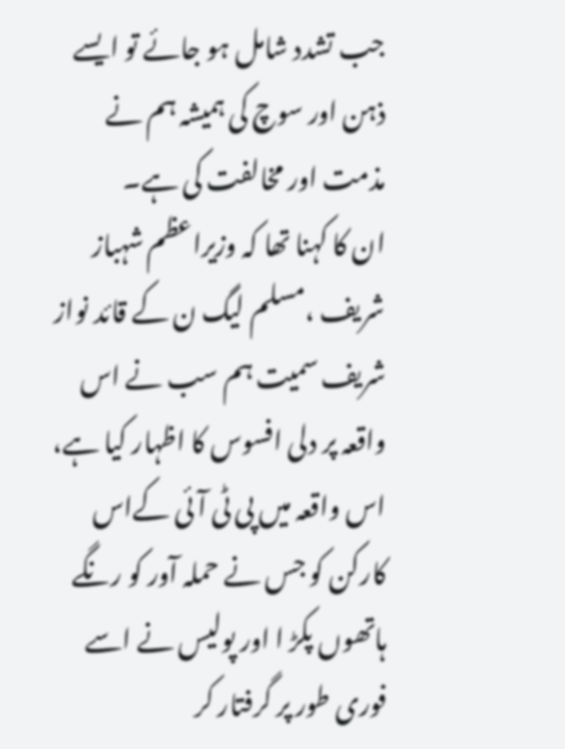جب تشدد شامل ہو جائے تو ایسے ذہن اور سوچ کی ہمیشہ ہم نے مذمت اور مخالفت کی ہے۔
ان کا کہنا تھا کہ وزیراعظم شہباز شریف ،مسلم لیگ ن کے قائد نواز شریف سمیت ہم سب نے اس واقعہ پر دلی افسوس کا اظہار کیا ہے، اس واقعہ میں پی ٹی آئی کےاس کارکن کو جس نے حملہ آور کو رنگے ہاتھوں پکڑ ا اور پولیس نے اسے فوری طور پر گرفتار کر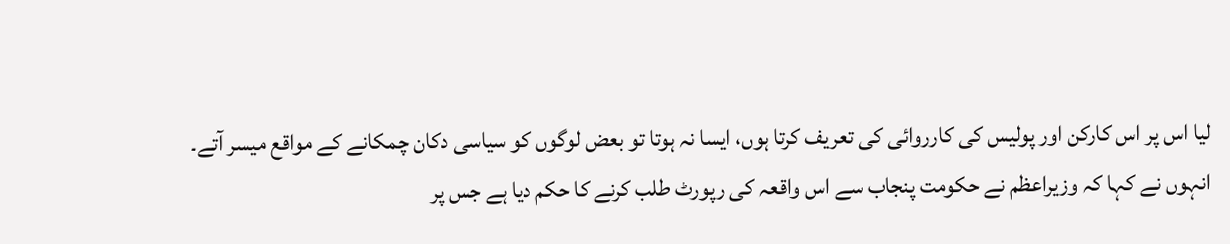لیا اس پر اس کارکن اور پولیس کی کارروائی کی تعریف کرتا ہوں، ایسا نہ ہوتا تو بعض لوگوں کو سیاسی دکان چمکانے کے مواقع میسر آتے۔
انہوں نے کہا کہ وزیراعظم نے حکومت پنجاب سے اس واقعہ کی رپورٹ طلب کرنے کا حکم دیا ہے جس پر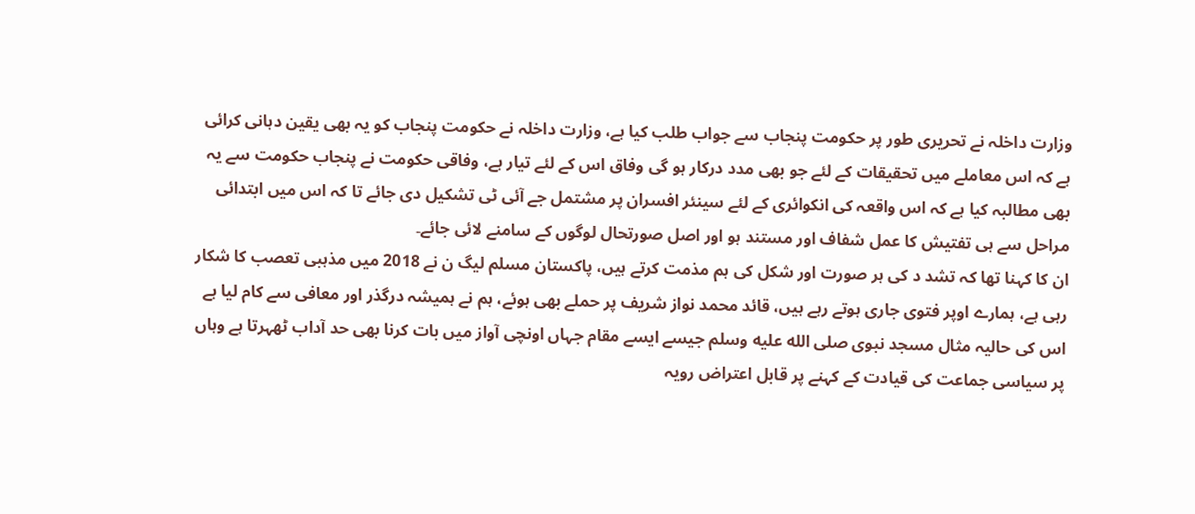وزارت داخلہ نے تحریری طور پر حکومت پنجاب سے جواب طلب کیا ہے، وزارت داخلہ نے حکومت پنجاب کو یہ بھی یقین دہانی کرائی ہے کہ اس معاملے میں تحقیقات کے لئے جو بھی مدد درکار ہو گی وفاق اس کے لئے تیار ہے، وفاقی حکومت نے پنجاب حکومت سے یہ بھی مطالبہ کیا ہے کہ اس واقعہ کی انکوائری کے لئے سینئر افسران پر مشتمل جے آئی ٹی تشکیل دی جائے تا کہ اس میں ابتدائی مراحل سے ہی تفتیش کا عمل شفاف اور مستند ہو اور اصل صورتحال لوگوں کے سامنے لائی جائے۔
ان کا کہنا تھا کہ تشد د کی ہر صورت اور شکل کی ہم مذمت کرتے ہیں، پاکستان مسلم لیگ ن نے 2018 میں مذہبی تعصب کا شکار رہی ہے، ہمارے اوپر فتوی جاری ہوتے رہے ہیں، قائد محمد نواز شریف پر حملے بھی ہوئے، ہم نے ہمیشہ درگذر اور معافی سے کام لیا ہے اس کی حالیہ مثال مسجد نبوی صلى الله عليه وسلم جیسے ایسے مقام جہاں اونچی آواز میں بات کرنا بھی حد آداب ٹھہرتا ہے وہاں پر سیاسی جماعت کی قیادت کے کہنے پر قابل اعتراض رویہ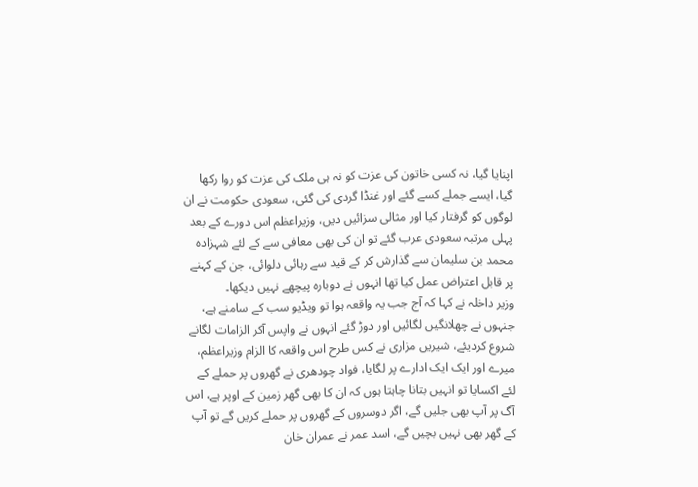اپنایا گیا، نہ کسی خاتون کی عزت کو نہ ہی ملک کی عزت کو روا رکھا گیا، ایسے جملے کسے گئے اور غنڈا گردی کی گئی، سعودی حکومت نے ان لوگوں کو گرفتار کیا اور مثالی سزائیں دیں، وزیراعظم اس دورے کے بعد پہلی مرتبہ سعودی عرب گئے تو ان کی بھی معافی سے کے لئے شہزادہ محمد بن سلیمان سے گذارش کر کے قید سے رہائی دلوائی، جن کے کہنے پر قابل اعتراض عمل کیا تھا انہوں نے دوبارہ پیچھے نہیں دیکھا۔
وزیر داخلہ نے کہا کہ آج جب یہ واقعہ ہوا تو ویڈیو سب کے سامنے ہے، جنہوں نے چھلانگیں لگائیں اور دوڑ گئے انہوں نے واپس آکر الزامات لگانے شروع کردیئے، شیریں مزاری نے کس طرح اس واقعہ کا الزام وزیراعظم، میرے اور ایک ایک ادارے پر لگایا، فواد چودھری نے گھروں پر حملے کے لئے اکسایا تو انہیں بتانا چاہتا ہوں کہ ان کا بھی گھر زمین کے اوپر ہے، اس آگ پر آپ بھی جلیں گے، اگر دوسروں کے گھروں پر حملے کریں گے تو آپ کے گھر بھی نہیں بچیں گے، اسد عمر نے عمران خان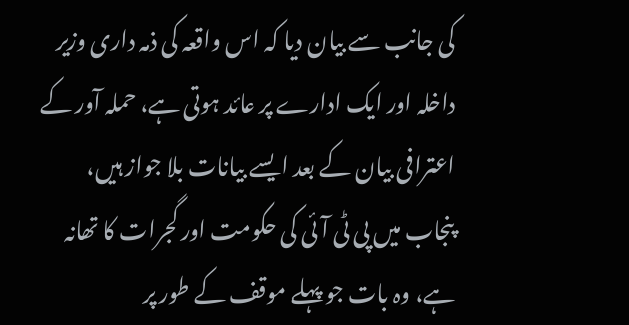کی جانب سے بیان دیا کہ اس واقعہ کی ذمہ داری وزیر داخلہ اور ایک ادارے پر عائد ہوتی ہے، حملہ آور کے اعترافی بیان کے بعد ایسے بیانات بلا جواز ہیں، پنجاب میں پی ٹی آئی کی حکومت اور گجرات کا تھانہ ہے، وہ بات جو پہلے موقف کے طور پر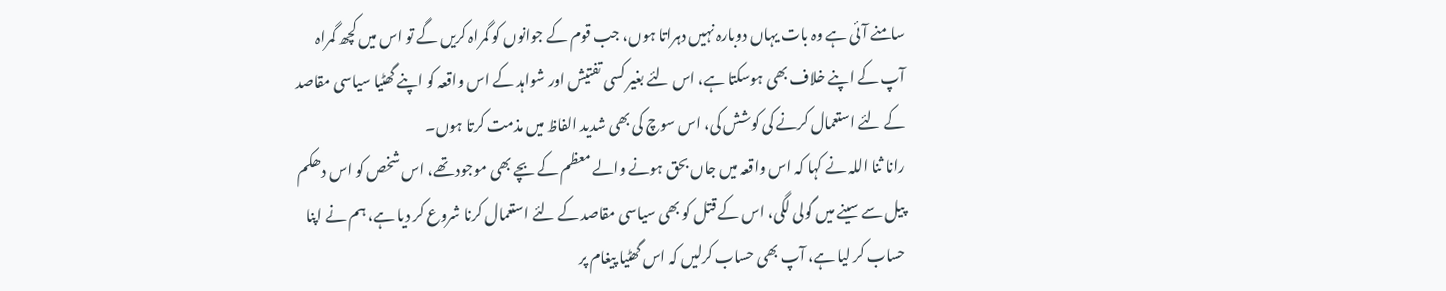سامنے آئی ہے وہ بات یہاں دوبارہ نہیں دہراتا ہوں، جب قوم کے جوانوں کو گمراہ کریں گے تو اس میں کچھ گمراہ آپ کے اپنے خلاف بھی ہوسکتا ہے، اس لئے بغیر کسی تفتیش اور شواہد کے اس واقعہ کو اپنے گھٹیا سیاسی مقاصد کے لئے استعمال کرنے کی کوشش کی، اس سوچ کی بھی شدید الفاظ میں مذمت کرتا ہوں۔
رانا ثنا اللہ نے کہا کہ اس واقعہ میں جاں بحق ہونے والے معظم کے بچے بھی موجود تھے، اس شخص کو اس دھکم پیل سے سینے میں گولی لگی، اس کے قتل کو بھی سیاسی مقاصد کے لئے استعمال کرنا شروع کر دیا ہے، ہم نے اپنا حساب کر لیا ہے، آپ بھی حساب کرلیں کہ اس گھٹیا پیغام پر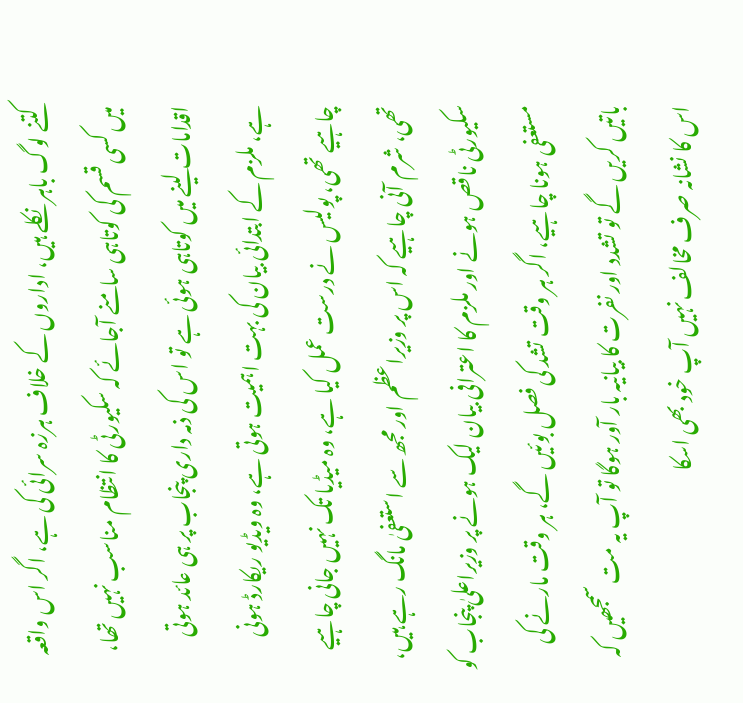کتنے لوگ باہر نکلے ہیں، اداروں کے خلاف ہرزہ سرائی کی ہے، اگر اس واقعہ میں کسی قسم کی کوتاہی سامنے آجائے کہ سکیورٹی کا انتظام مناسب نہیں تھا، اقدامات لینے میں کوتاہی ہوئی ہے تو اس کی ذمہ داری پنجاب پر ہی عائد ہوتی ہے، ملزم کے ابتدائی بیان کی بہت اہمیت ہوتی ہے، وہ ویڈیو ریکارڈ ہونی چاہیے تھی، پولیس نے درست عمل کیا ہے، وہ میڈیا تک نہیں جانی چاہیے تھی، شرم آنی چاہیے کہ اس پر وزیراعظم اور مجھ سے استعفیٰ مانگ رہے ہیں، سکیورٹی ناقص ہونے اور ملزم کا اعترافی بیان لیک ہونے پر وزیراعلیٰ پنجاب کو مستعفی ہونا چاہیے، اگر ہر وقت تشد کی فصل بوئیں گے، ہر وقت مارنے کی باتیں کریں گے تو تشدد اور نفرت کا بیانیہ بار آور ہوگا تو آپ یہ مت سمجھیں کہ اس کا نشانہ صرف مخالف نہیں آپ خود بھی اسکا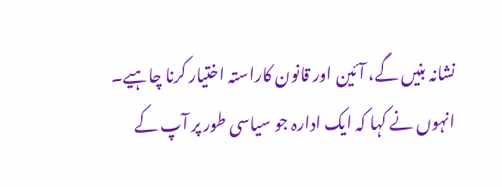نشانہ بنیں گے، آئین اور قانون کاراستہ اختیار کرنا چاہیے۔
انہوں نے کہا کہ ایک ادارہ جو سیاسی طور پر آپ کے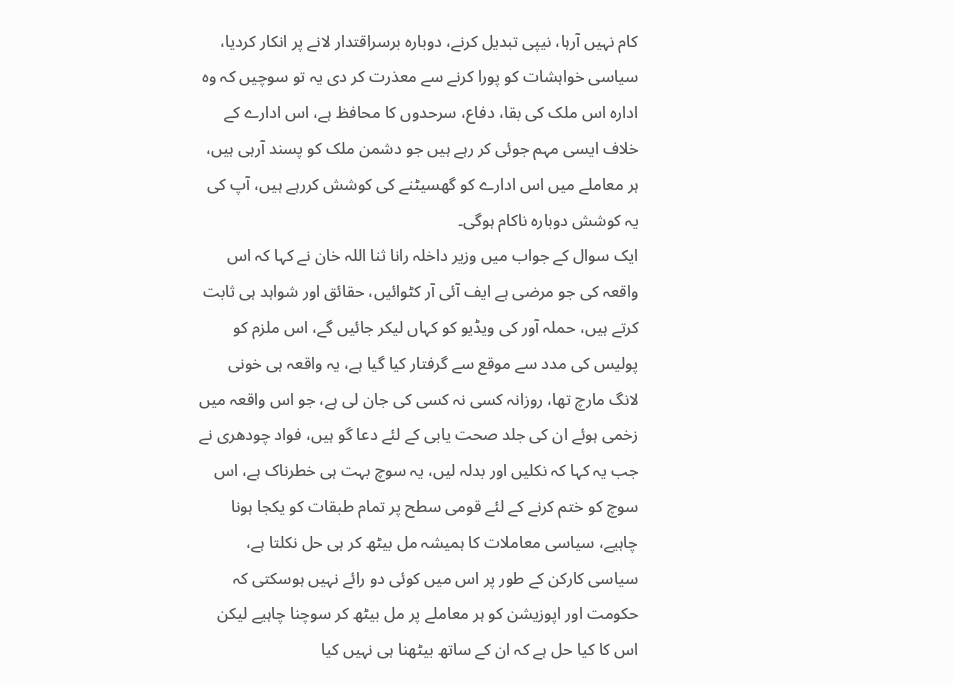کام نہیں آرہا، نیپی تبدیل کرنے، دوبارہ برسراقتدار لانے پر انکار کردیا، سیاسی خواہشات کو پورا کرنے سے معذرت کر دی یہ تو سوچیں کہ وہ ادارہ اس ملک کی بقا، دفاع، سرحدوں کا محافظ ہے، اس ادارے کے خلاف ایسی مہم جوئی کر رہے ہیں جو دشمن ملک کو پسند آرہی ہیں، ہر معاملے میں اس ادارے کو گھسیٹنے کی کوشش کررہے ہیں، آپ کی یہ کوشش دوبارہ ناکام ہوگی۔
ایک سوال کے جواب میں وزیر داخلہ رانا ثنا اللہ خان نے کہا کہ اس واقعہ کی جو مرضی ہے ایف آئی آر کٹوائیں، حقائق اور شواہد ہی ثابت کرتے ہیں، حملہ آور کی ویڈیو کو کہاں لیکر جائیں گے، اس ملزم کو پولیس کی مدد سے موقع سے گرفتار کیا گیا ہے، یہ واقعہ ہی خونی لانگ مارچ تھا، روزانہ کسی نہ کسی کی جان لی ہے، جو اس واقعہ میں زخمی ہوئے ان کی جلد صحت یابی کے لئے دعا گو ہیں، فواد چودھری نے جب یہ کہا کہ نکلیں اور بدلہ لیں، یہ سوچ بہت ہی خطرناک ہے، اس سوچ کو ختم کرنے کے لئے قومی سطح پر تمام طبقات کو یکجا ہونا چاہیے، سیاسی معاملات کا ہمیشہ مل بیٹھ کر ہی حل نکلتا ہے، سیاسی کارکن کے طور پر اس میں کوئی دو رائے نہیں ہوسکتی کہ حکومت اور اپوزیشن کو ہر معاملے پر مل بیٹھ کر سوچنا چاہیے لیکن اس کا کیا حل ہے کہ ان کے ساتھ بیٹھنا ہی نہیں کیا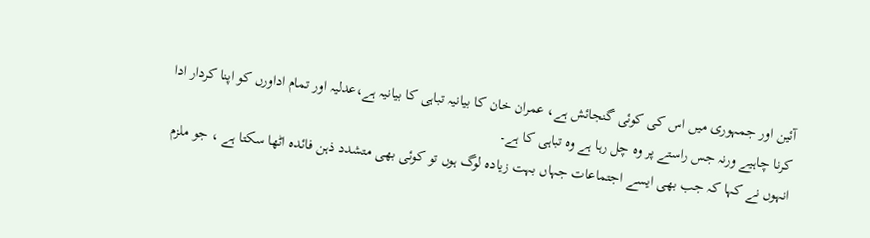آئین اور جمہوری میں اس کی کوئی گنجائش ہے، عمران خان کا بیانیہ تباہی کا بیانیہ ہے،عدلیہ اور تمام اداورں کو اپنا کردار ادا کرنا چاہیے ورنہ جس راستے پر وہ چل رہا ہے وہ تباہی کا ہے۔
انہوں نے کہا کہ جب بھی ایسے اجتماعات جہاں بہت زیادہ لوگ ہوں تو کوئی بھی متشدد ذہن فائدہ اٹھا سکتا ہے ، جو ملزم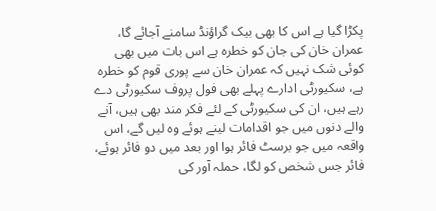پکڑا گیا ہے اس کا بھی بیک گراؤنڈ سامنے آجائے گا، عمران خان کی جان کو خطرہ ہے اس بات میں بھی کوئی شک نہیں کہ عمران خان سے پوری قوم کو خطرہ ہے، سکیورٹی ادارے پہلے بھی فول پروف سکیورٹی دے رہے ہیں، ان کی سکیورٹی کے لئے فکر مند بھی ہیں، آنے والے دنوں میں جو اقدامات لینے ہوئے وہ لیں گے، اس واقعہ میں جو برسٹ فائر ہوا اور بعد میں دو فائر ہوئے، فائر جس شخص کو لگا، حملہ آور کی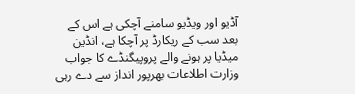آڈیو اور ویڈیو سامنے آچکی ہے اس کے بعد سب کے ریکارڈ پر آچکا ہے، انڈین میڈیا پر ہونے والے پروپیگنڈے کا جواب وزارت اطلاعات بھرپور انداز سے دے رہی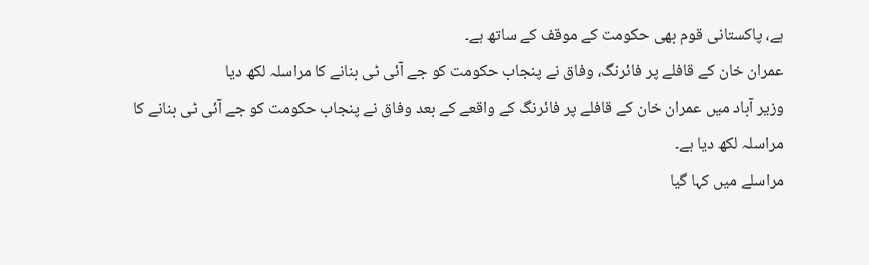ہے، پاکستانی قوم بھی حکومت کے موقف کے ساتھ ہے۔
عمران خان کے قافلے پر فائرنگ، وفاق نے پنجاب حکومت کو جے آئی ٹی بنانے کا مراسلہ لکھ دیا
وزیر آباد میں عمران خان کے قافلے پر فائرنگ کے واقعے کے بعد وفاق نے پنجاب حکومت کو جے آئی ٹی بنانے کا مراسلہ لکھ دیا ہے۔
مراسلے میں کہا گیا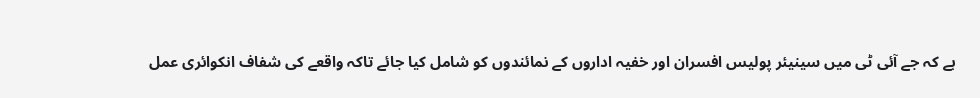ہے کہ جے آئی ٹی میں سینیئر پولیس افسران اور خفیہ اداروں کے نمائندوں کو شامل کیا جائے تاکہ واقعے کی شفاف انکوائری عمل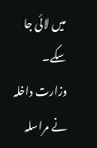میں لائی جا سکے۔
وزارت داخلہ نے مراسلہ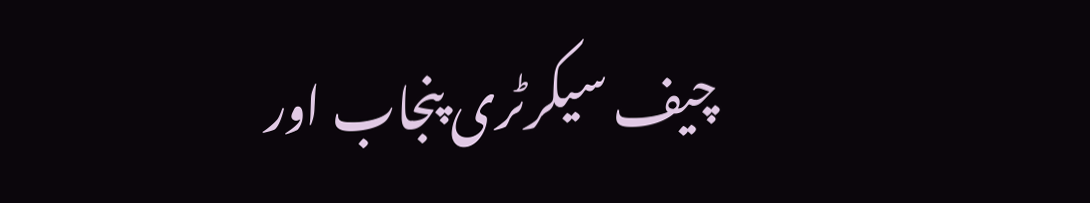چیف سیکرٹری پنجاب اور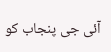آئی جی پنجاب کو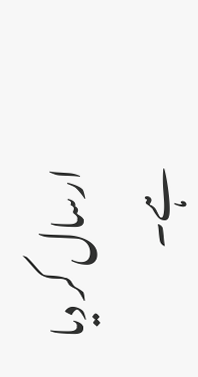ارسال کر دیا ہے۔